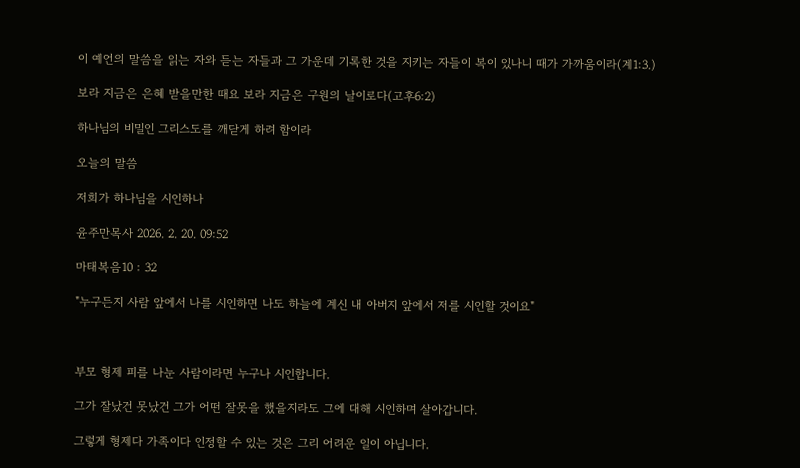이 예언의 말씀을 읽는 자와 듣는 자들과 그 가운데 기록한 것을 지키는 자들이 복이 있나니 때가 가까움이라(계1:3.)

보라 지금은 은혜 받을만한 때요 보라 지금은 구원의 날이로다(고후6:2)

하나님의 비밀인 그리스도를 깨닫게 하려 함이라

오늘의 말씀

저희가 하나님을 시인하나

윤주만목사 2026. 2. 20. 09:52

마태복음10 : 32

"누구든지 사람 앞에서 나를 시인하면 나도 하늘에 계신 내 아버지 앞에서 저를 시인할 것이요"



부모 형제 피를 나눈 사람이라면 누구나 시인합니다.

그가 잘났건 못났건 그가 어떤 잘못을 했을지라도 그에 대해 시인하며 살아갑니다.

그렇게 형제다 가족이다 인정할 수 있는 것은 그리 어려운 일이 아닙니다.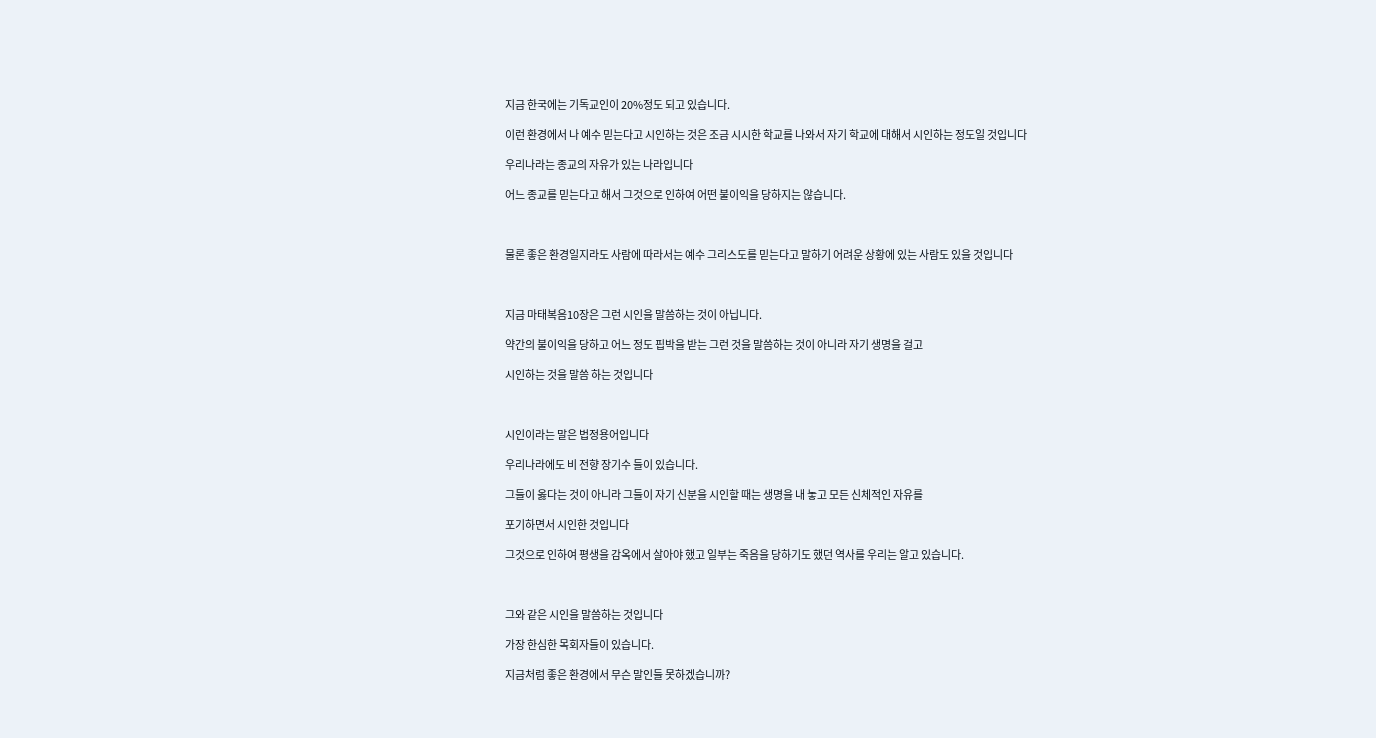지금 한국에는 기독교인이 20%정도 되고 있습니다.

이런 환경에서 나 예수 믿는다고 시인하는 것은 조금 시시한 학교를 나와서 자기 학교에 대해서 시인하는 정도일 것입니다

우리나라는 종교의 자유가 있는 나라입니다

어느 종교를 믿는다고 해서 그것으로 인하여 어떤 불이익을 당하지는 않습니다.



물론 좋은 환경일지라도 사람에 따라서는 예수 그리스도를 믿는다고 말하기 어려운 상황에 있는 사람도 있을 것입니다



지금 마태복음10장은 그런 시인을 말씀하는 것이 아닙니다.

약간의 불이익을 당하고 어느 정도 핍박을 받는 그런 것을 말씀하는 것이 아니라 자기 생명을 걸고

시인하는 것을 말씀 하는 것입니다



시인이라는 말은 법정용어입니다

우리나라에도 비 전향 장기수 들이 있습니다.

그들이 옳다는 것이 아니라 그들이 자기 신분을 시인할 때는 생명을 내 놓고 모든 신체적인 자유를

포기하면서 시인한 것입니다

그것으로 인하여 평생을 감옥에서 살아야 했고 일부는 죽음을 당하기도 했던 역사를 우리는 알고 있습니다.



그와 같은 시인을 말씀하는 것입니다

가장 한심한 목회자들이 있습니다.

지금처럼 좋은 환경에서 무슨 말인들 못하겠습니까?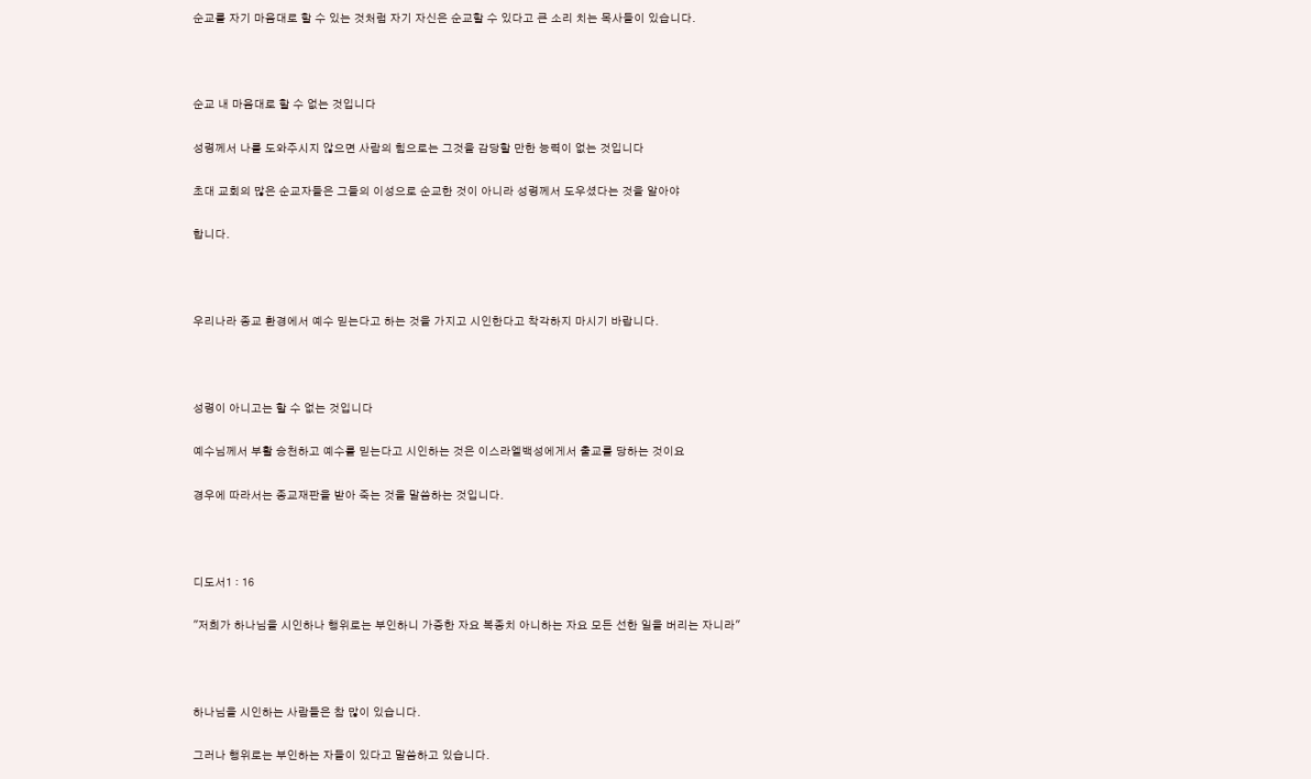순교를 자기 마음대로 할 수 있는 것처럼 자기 자신은 순교할 수 있다고 큰 소리 치는 목사들이 있습니다.



순교 내 마음대로 할 수 없는 것입니다

성령께서 나를 도와주시지 않으면 사람의 힘으로는 그것을 감당할 만한 능력이 없는 것입니다

초대 교회의 많은 순교자들은 그들의 이성으로 순교한 것이 아니라 성령께서 도우셨다는 것을 알아야

합니다.



우리나라 종교 환경에서 예수 믿는다고 하는 것을 가지고 시인한다고 착각하지 마시기 바랍니다.



성령이 아니고는 할 수 없는 것입니다

예수님께서 부활 승천하고 예수를 믿는다고 시인하는 것은 이스라엘백성에게서 출교를 당하는 것이요

경우에 따라서는 종교재판을 받아 죽는 것을 말씀하는 것입니다.



디도서1 : 16

"저희가 하나님을 시인하나 행위로는 부인하니 가증한 자요 복종치 아니하는 자요 모든 선한 일을 버리는 자니라"



하나님을 시인하는 사람들은 참 많이 있습니다.

그러나 행위로는 부인하는 자들이 있다고 말씀하고 있습니다.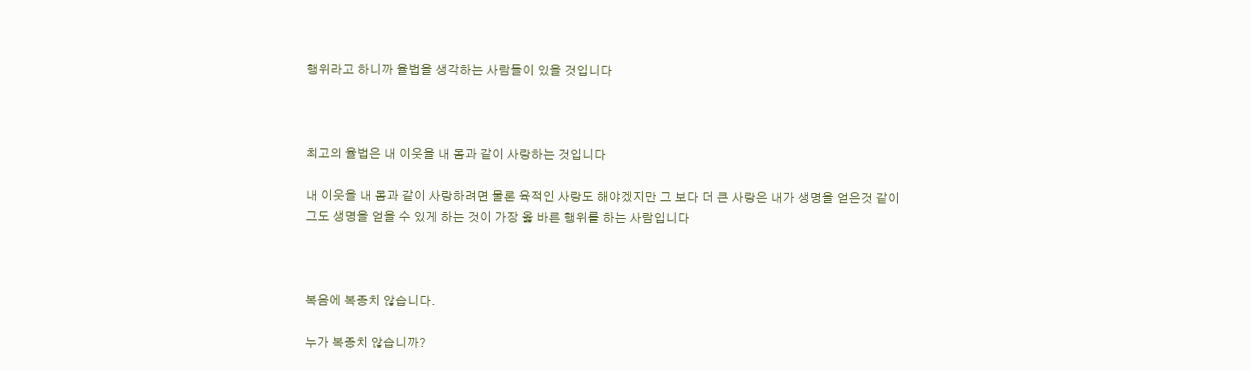행위라고 하니까 율법을 생각하는 사람들이 있을 것입니다



최고의 율법은 내 이웃을 내 몸과 같이 사랑하는 것입니다

내 이웃을 내 몸과 같이 사랑하려면 물론 육적인 사랑도 해야겠지만 그 보다 더 큰 사랑은 내가 생명을 얻은것 같이 그도 생명을 얻을 수 있게 하는 것이 가장 옳 바른 행위를 하는 사람입니다



복음에 복종치 않습니다.

누가 복종치 않습니까?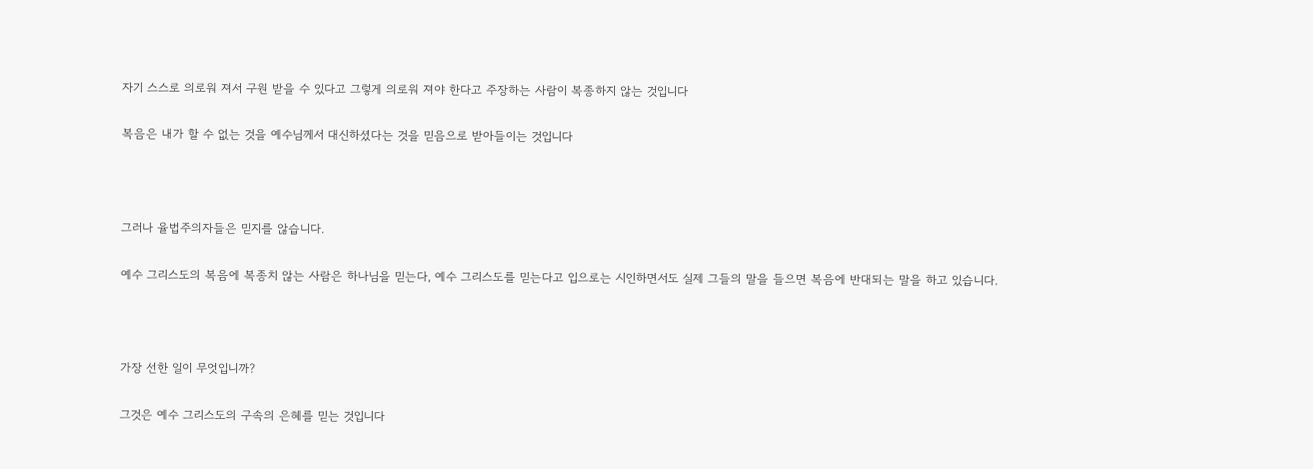자기 스스로 의로워 져서 구원 받을 수 있다고 그렇게 의로워 져야 한다고 주장하는 사람이 복종하지 않는 것입니다

복음은 내가 할 수 없는 것을 예수님께서 대신하셨다는 것을 믿음으로 받아들이는 것입니다



그러나 율법주의자들은 믿지를 않습니다.

예수 그리스도의 복음에 복종치 않는 사람은 하나님을 믿는다, 예수 그리스도를 믿는다고 입으로는 시인하면서도 실제 그들의 말을 들으면 복음에 반대되는 말을 하고 있습니다.



가장 선한 일이 무엇입니까?

그것은 예수 그리스도의 구속의 은혜를 믿는 것입니다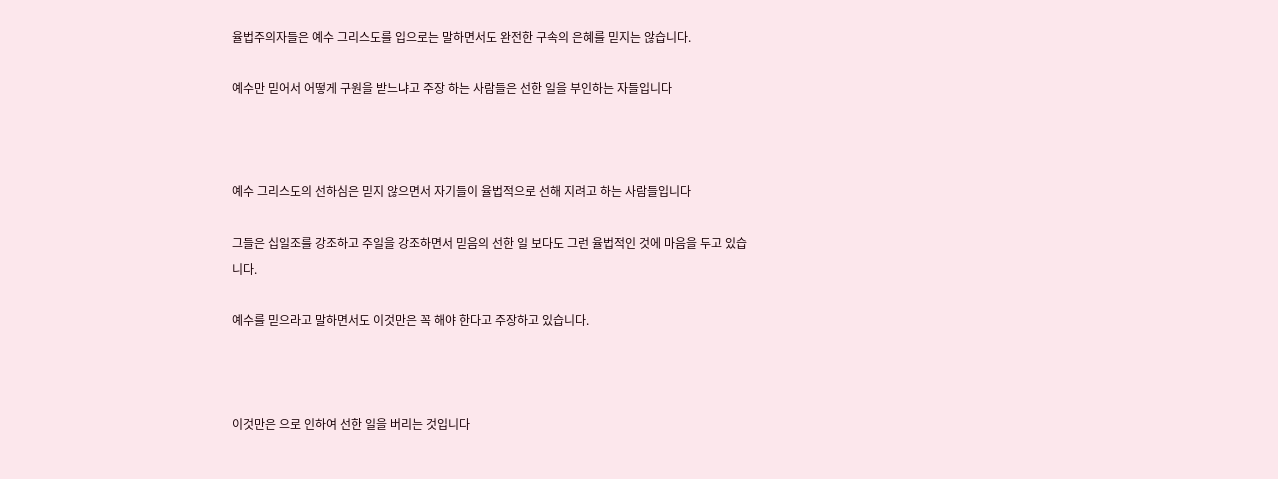율법주의자들은 예수 그리스도를 입으로는 말하면서도 완전한 구속의 은혜를 믿지는 않습니다.

예수만 믿어서 어떻게 구원을 받느냐고 주장 하는 사람들은 선한 일을 부인하는 자들입니다



예수 그리스도의 선하심은 믿지 않으면서 자기들이 율법적으로 선해 지려고 하는 사람들입니다

그들은 십일조를 강조하고 주일을 강조하면서 믿음의 선한 일 보다도 그런 율법적인 것에 마음을 두고 있습니다.

예수를 믿으라고 말하면서도 이것만은 꼭 해야 한다고 주장하고 있습니다.



이것만은 으로 인하여 선한 일을 버리는 것입니다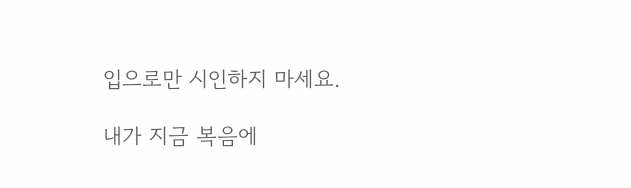입으로만 시인하지 마세요.

내가 지금 복음에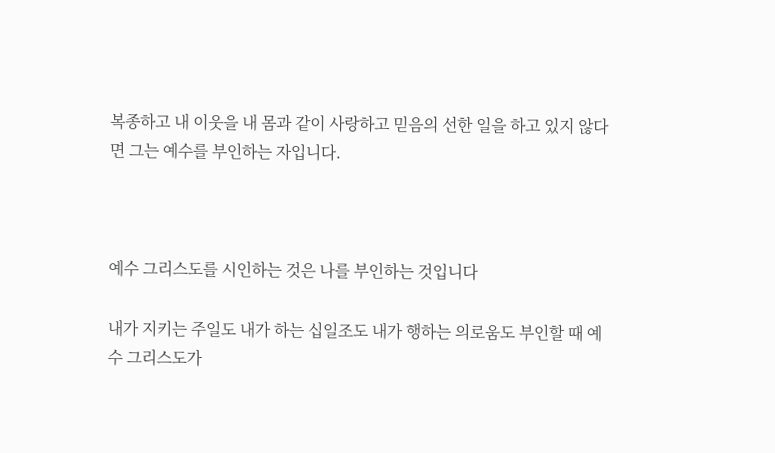복종하고 내 이웃을 내 몸과 같이 사랑하고 믿음의 선한 일을 하고 있지 않다면 그는 예수를 부인하는 자입니다.



예수 그리스도를 시인하는 것은 나를 부인하는 것입니다

내가 지키는 주일도 내가 하는 십일조도 내가 행하는 의로움도 부인할 때 예수 그리스도가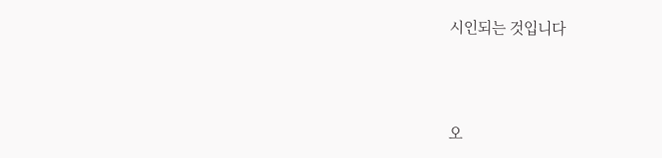시인되는 것입니다



오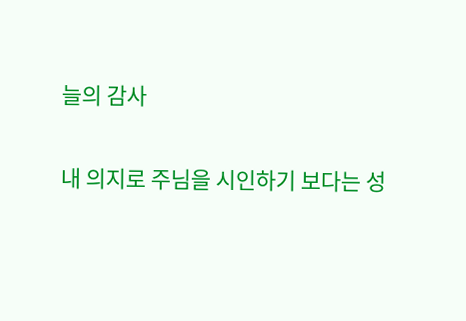늘의 감사

내 의지로 주님을 시인하기 보다는 성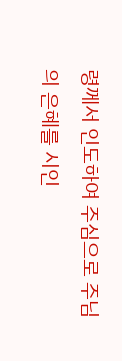령께서 인도하여 주심으로 주님의 은혜를 시인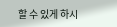할 수 있게 하시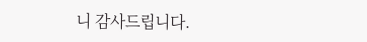니 감사드립니다.